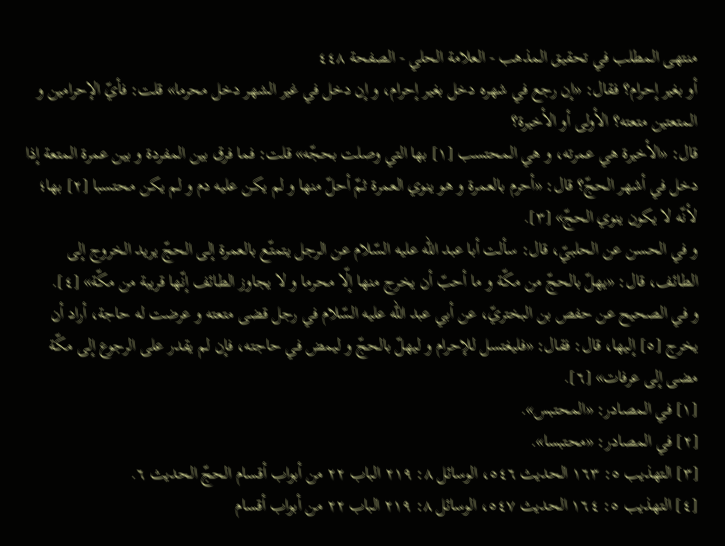منتهى المطلب في تحقيق المذهب - العلامة الحلي - الصفحة ٤٤٨
أو بغير إحرام؟ فقال: «إن رجع في شهره دخل بغير إحرام، و إن دخل في غير الشهر دخل محرما» قلت: فأيّ الإحرامين و المتعتين متعته؟ الأولى أو الأخيرة؟
قال: «الأخيرة هي عمرته، و هي المحتسب [١] بها التي وصلت بحجّه» قلت: فما فرق بين المفردة و بين عمرة المتعة إذا دخل في أشهر الحجّ؟ قال: «أحرم بالعمرة و هو ينوي العمرة ثمّ أحلّ منها و لم يكن عليه دم و لم يكن محتسبا [٢] بها؛ لأنّه لا يكون ينوي الحجّ» [٣].
و في الحسن عن الحلبيّ، قال: سألت أبا عبد اللّه عليه السّلام عن الرجل يتمتّع بالعمرة إلى الحجّ يريد الخروج إلى الطائف، قال: «يهلّ بالحجّ من مكّة و ما أحبّ أن يخرج منها إلّا محرما و لا يجاوز الطائف إنّها قريبة من مكّة» [٤].
و في الصحيح عن حفص بن البختريّ، عن أبي عبد اللّه عليه السّلام في رجل قضى متعته و عرضت له حاجة، أراد أن يخرج [٥] إليها، قال: فقال: «فليغتسل للإحرام و ليهلّ بالحجّ و ليمض في حاجته، فإن لم يقدر على الرجوع إلى مكّة مضى إلى عرفات» [٦].
[١] في المصادر: «المحتبس».
[٢] في المصادر: «محتبسا».
[٣] التهذيب ٥: ١٦٣ الحديث ٥٤٦، الوسائل ٨: ٢١٩ الباب ٢٢ من أبواب أقسام الحجّ الحديث ٦.
[٤] التهذيب ٥: ١٦٤ الحديث ٥٤٧، الوسائل ٨: ٢١٩ الباب ٢٢ من أبواب أقسام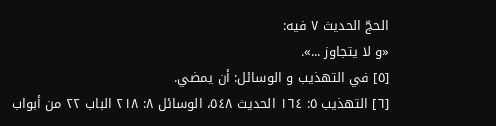الحجّ الحديث ٧ فيه:
«و لا يتجاوز ...».
[٥] في التهذيب و الوسائل: أن يمضي.
[٦] التهذيب ٥: ١٦٤ الحديث ٥٤٨، الوسائل ٨: ٢١٨ الباب ٢٢ من أبواب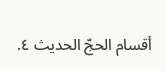أقسام الحجّ الحديث ٤.